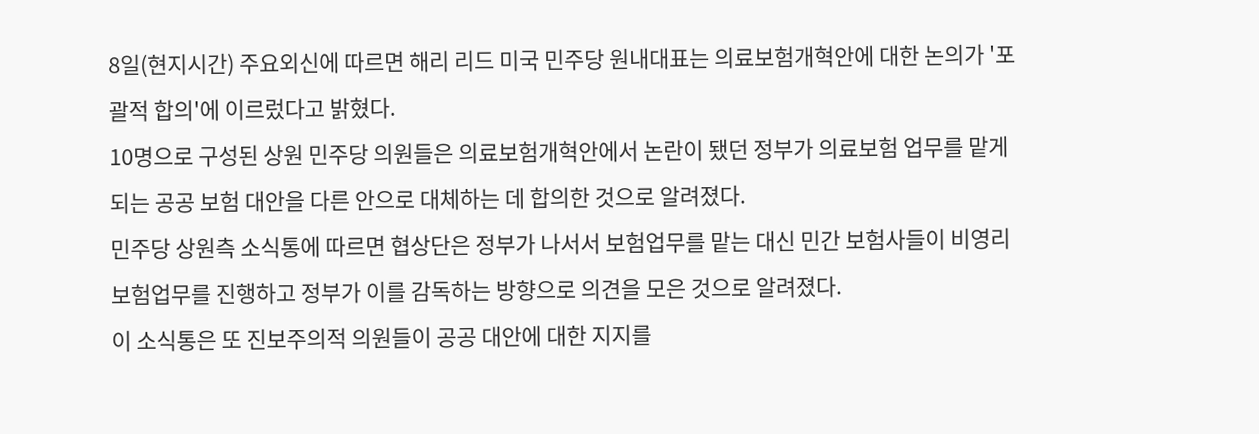8일(현지시간) 주요외신에 따르면 해리 리드 미국 민주당 원내대표는 의료보험개혁안에 대한 논의가 '포괄적 합의'에 이르렀다고 밝혔다.
10명으로 구성된 상원 민주당 의원들은 의료보험개혁안에서 논란이 됐던 정부가 의료보험 업무를 맡게되는 공공 보험 대안을 다른 안으로 대체하는 데 합의한 것으로 알려졌다.
민주당 상원측 소식통에 따르면 협상단은 정부가 나서서 보험업무를 맡는 대신 민간 보험사들이 비영리 보험업무를 진행하고 정부가 이를 감독하는 방향으로 의견을 모은 것으로 알려졌다.
이 소식통은 또 진보주의적 의원들이 공공 대안에 대한 지지를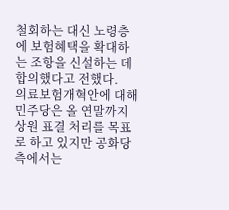철회하는 대신 노령층에 보험혜택을 확대하는 조항을 신설하는 데 합의했다고 전했다.
의료보험개혁안에 대해 민주당은 올 연말까지 상원 표결 처리를 목표로 하고 있지만 공화당 측에서는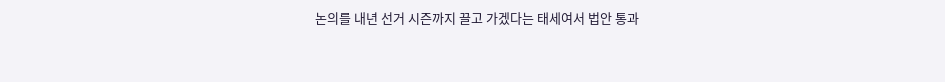논의를 내년 선거 시즌까지 끌고 가겠다는 태세여서 법안 통과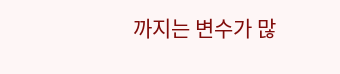까지는 변수가 많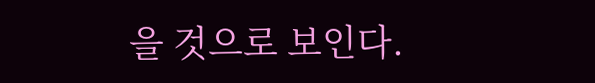을 것으로 보인다.